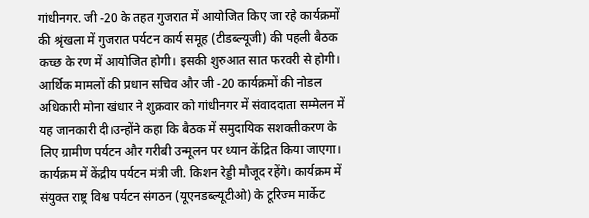गांधीनगर. जी -20 के तहत गुजरात में आयोजित किए जा रहे कार्यक्रमों की श्रृंखला में गुजरात पर्यटन कार्य समूह (टीडब्ल्यूजी) की पहली बैठक कच्छ के रण में आयोजित होगी। इसकी शुरुआत सात फरवरी से होगी।
आर्थिक मामलों की प्रधान सचिव और जी -20 कार्यक्रमों की नोडल अधिकारी मोना खंधार ने शुक्रवार को गांधीनगर में संवाददाता सम्मेलन में यह जानकारी दी।उन्होंने कहा कि बैठक में समुदायिक सशक्तीकरण के लिए ग्रामीण पर्यटन और गरीबी उन्मूलन पर ध्यान केंद्रित किया जाएगा। कार्यक्रम में केंद्रीय पर्यटन मंत्री जी. किशन रेड्डी मौजूद रहेंगे। कार्यक्रम में संयुक्त राष्ट्र विश्व पर्यटन संगठन (यूएनडब्ल्यूटीओ) के टूरिज्म मार्केट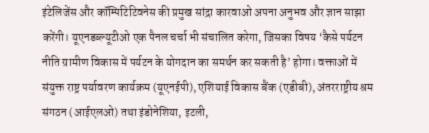इंटेलिजेंस और कॉम्पिटिटिवनेस की प्रमुख सांद्रा कारवाओ अपना अनुभव और ज्ञान साझा करेंगी। यूएनडब्ल्यूटीओ एक पैनल चर्चा भी संचालित करेगा, जिसका विषय ‘कैसे पर्यटन नीति ग्रामीण विकास में पर्यटन के योगदान का समर्थन कर सकती है’ होगा। वक्ताओं में संयुक्त राष्ट्र पर्यावरण कार्यक्रम (यूएनईपी), एशियाई विकास बैंक (एडीबी), अंतरराष्ट्रीय श्रम संगठन (आईएलओ) तथा इंडोनेशिया, इटली,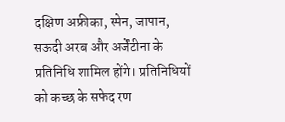दक्षिण अफ्रीका, स्पेन, जापान, सऊदी अरब और अर्जेंटीना के प्रतिनिधि शामिल होंगे। प्रतिनिधियों को कच्छ के सफेद रण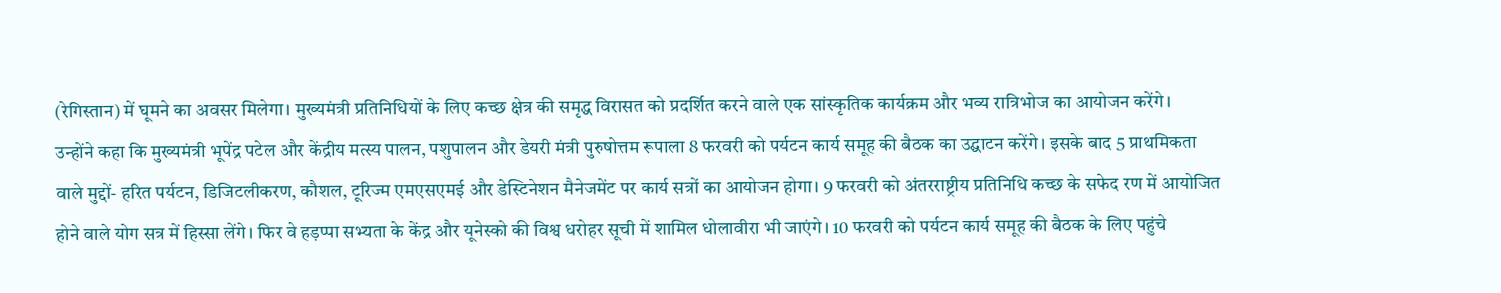(रेगिस्तान) में घूमने का अवसर मिलेगा। मुख्यमंत्री प्रतिनिधियों के लिए कच्छ क्षेत्र की समृद्ध विरासत को प्रदर्शित करने वाले एक सांस्कृतिक कार्यक्रम और भव्य रात्रिभोज का आयोजन करेंगे।
उन्होंने कहा कि मुख्यमंत्री भूपेंद्र पटेल और केंद्रीय मत्स्य पालन, पशुपालन और डेयरी मंत्री पुरुषोत्तम रूपाला 8 फरवरी को पर्यटन कार्य समूह की बैठक का उद्घाटन करेंगे। इसके बाद 5 प्राथमिकता वाले मुद्दों- हरित पर्यटन, डिजिटलीकरण, कौशल, टूरिज्म एमएसएमई और डेस्टिनेशन मैनेजमेंट पर कार्य सत्रों का आयोजन होगा। 9 फरवरी को अंतरराष्ट्रीय प्रतिनिधि कच्छ के सफेद रण में आयोजित होने वाले योग सत्र में हिस्सा लेंगे। फिर वे हड़प्पा सभ्यता के केंद्र और यूनेस्को की विश्व धरोहर सूची में शामिल धोलावीरा भी जाएंगे। 10 फरवरी को पर्यटन कार्य समूह की बैठक के लिए पहुंचे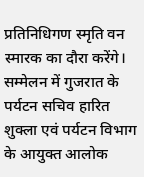प्रतिनिधिगण स्मृति वन स्मारक का दौरा करेंगे। सम्मेलन में गुजरात के पर्यटन सचिव हारित शुक्ला एवं पर्यटन विभाग के आयुक्त आलोक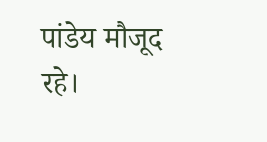पांडेय मौजूद रहे।